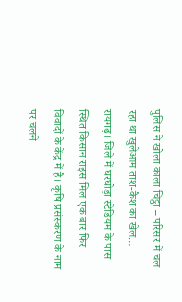पुलिस ने खोला काला चिट्ठा – परिसर में चल रहा था खुलेआम ताश-कैश का खेल… रायगढ़। जिले में घरघोड़ा स्टेडियम के पास स्थित किसान राइस मिल एक बार फिर विवादों के केंद्र में है। कृषि प्रसंस्करण के नाम पर चलने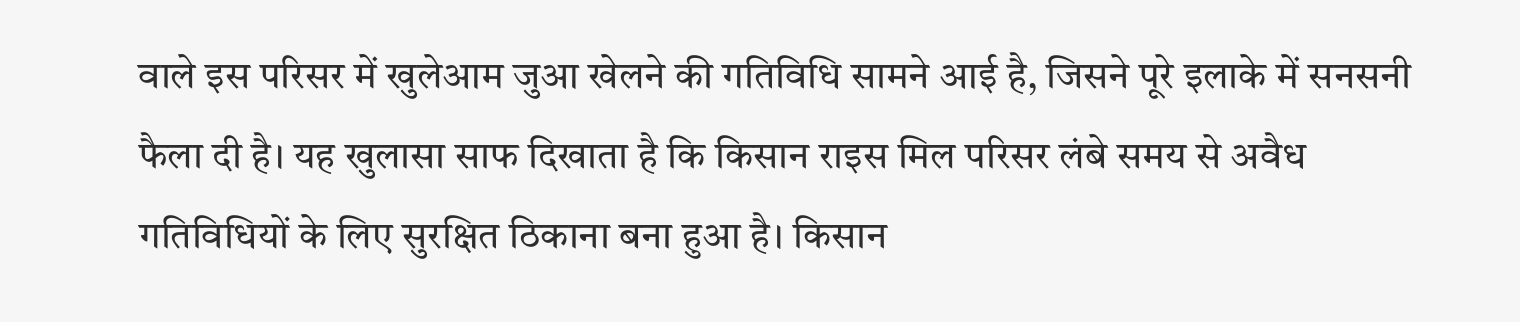वाले इस परिसर में खुलेआम जुआ खेलने की गतिविधि सामने आई है, जिसने पूरे इलाके में सनसनी फैला दी है। यह खुलासा साफ दिखाता है कि किसान राइस मिल परिसर लंबे समय से अवैध गतिविधियों के लिए सुरक्षित ठिकाना बना हुआ है। किसान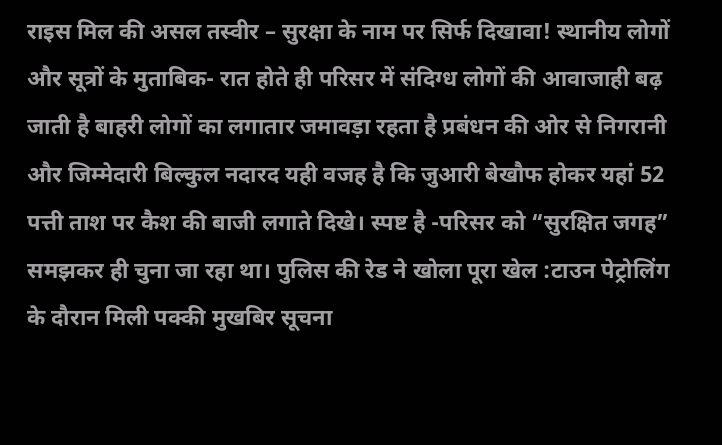राइस मिल की असल तस्वीर – सुरक्षा के नाम पर सिर्फ दिखावा! स्थानीय लोगों और सूत्रों के मुताबिक- रात होते ही परिसर में संदिग्ध लोगों की आवाजाही बढ़ जाती है बाहरी लोगों का लगातार जमावड़ा रहता है प्रबंधन की ओर से निगरानी और जिम्मेदारी बिल्कुल नदारद यही वजह है कि जुआरी बेखौफ होकर यहां 52 पत्ती ताश पर कैश की बाजी लगाते दिखे। स्पष्ट है -परिसर को “सुरक्षित जगह” समझकर ही चुना जा रहा था। पुलिस की रेड ने खोला पूरा खेल :टाउन पेट्रोलिंग के दौरान मिली पक्की मुखबिर सूचना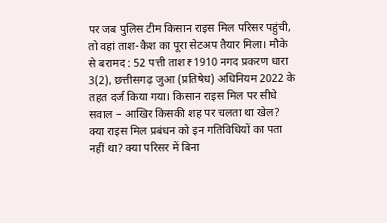पर जब पुलिस टीम किसान राइस मिल परिसर पहुंची, तो वहां ताश-कैश का पूरा सेटअप तैयार मिला। मौके से बरामद : 52 पत्ती ताश₹1910 नगद प्रकरण धारा 3(2), छत्तीसगढ़ जुआ (प्रतिषेध) अधिनियम 2022 के तहत दर्ज किया गया। किसान राइस मिल पर सीधे सवाल – आखिर किसकी शह पर चलता था खेल? क्या राइस मिल प्रबंधन को इन गतिविधियों का पता नहीं था? क्या परिसर में बिना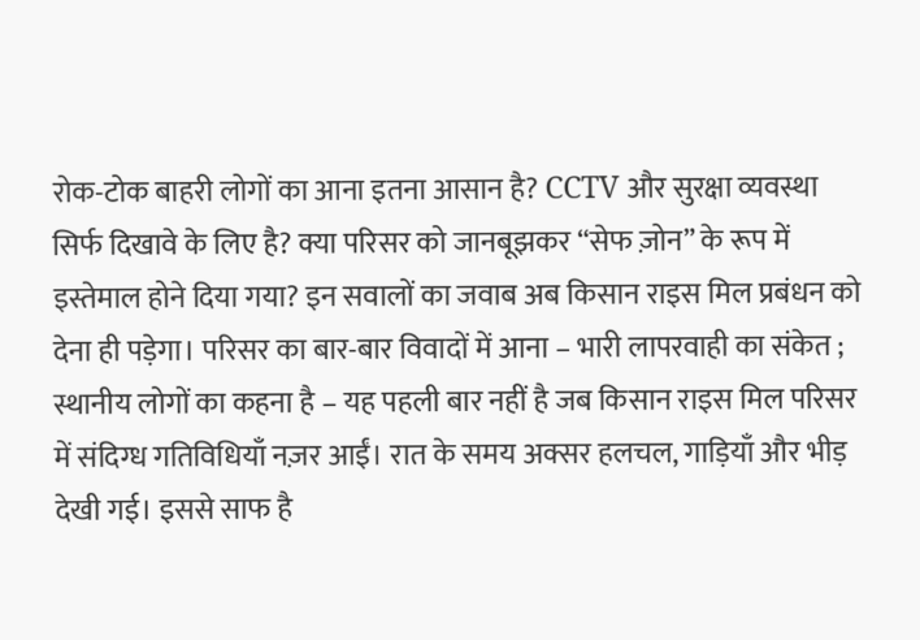रोक-टोक बाहरी लोगों का आना इतना आसान है? CCTV और सुरक्षा व्यवस्था सिर्फ दिखावे के लिए है? क्या परिसर को जानबूझकर “सेफ ज़ोन” के रूप में इस्तेमाल होने दिया गया? इन सवालों का जवाब अब किसान राइस मिल प्रबंधन को देना ही पड़ेगा। परिसर का बार-बार विवादों में आना – भारी लापरवाही का संकेत ; स्थानीय लोगों का कहना है – यह पहली बार नहीं है जब किसान राइस मिल परिसर में संदिग्ध गतिविधियाँ नज़र आईं। रात के समय अक्सर हलचल, गाड़ियाँ और भीड़ देखी गई। इससे साफ है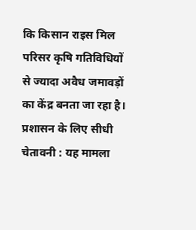कि किसान राइस मिल परिसर कृषि गतिविधियों से ज्यादा अवैध जमावड़ों का केंद्र बनता जा रहा है। प्रशासन के लिए सीधी चेतावनी : यह मामला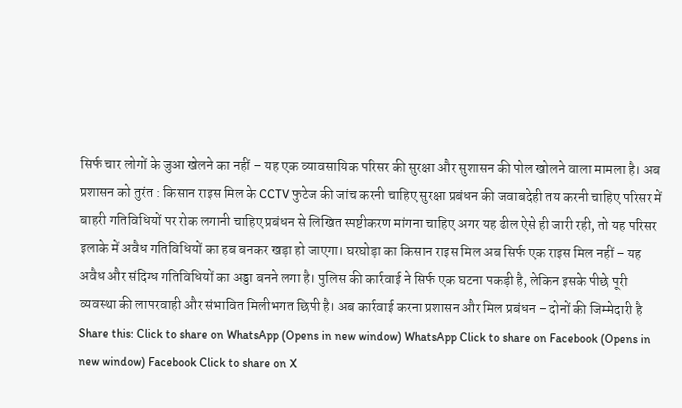सिर्फ चार लोगों के जुआ खेलने का नहीं – यह एक व्यावसायिक परिसर की सुरक्षा और सुशासन की पोल खोलने वाला मामला है। अब प्रशासन को तुरंत : किसान राइस मिल के CCTV फुटेज की जांच करनी चाहिए सुरक्षा प्रबंधन की जवाबदेही तय करनी चाहिए परिसर में बाहरी गतिविधियों पर रोक लगानी चाहिए प्रबंधन से लिखित स्पष्टीकरण मांगना चाहिए अगर यह ढील ऐसे ही जारी रही, तो यह परिसर इलाके में अवैध गतिविधियों का हब बनकर खड़ा हो जाएगा। घरघोड़ा का किसान राइस मिल अब सिर्फ एक राइस मिल नहीं – यह अवैध और संदिग्ध गतिविधियों का अड्डा बनने लगा है। पुलिस की कार्रवाई ने सिर्फ एक घटना पकड़ी है, लेकिन इसके पीछे पूरी व्यवस्था की लापरवाही और संभावित मिलीभगत छिपी है। अब कार्रवाई करना प्रशासन और मिल प्रबंधन – दोनों की जिम्मेदारी है Share this: Click to share on WhatsApp (Opens in new window) WhatsApp Click to share on Facebook (Opens in new window) Facebook Click to share on X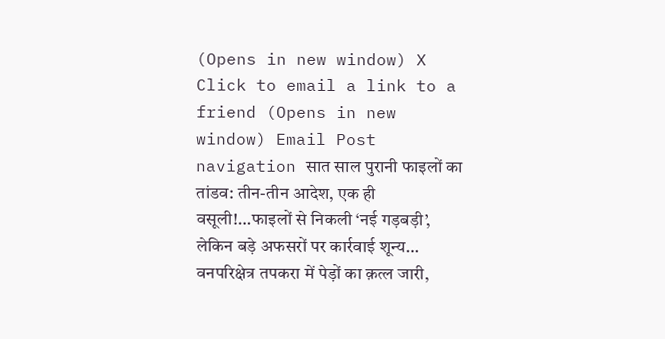(Opens in new window) X Click to email a link to a friend (Opens in new window) Email Post navigation सात साल पुरानी फाइलों का तांडव: तीन-तीन आदेश, एक ही वसूली!…फाइलों से निकली ‘नई गड़बड़ी’, लेकिन बड़े अफसरों पर कार्रवाई शून्य… वनपरिक्षेत्र तपकरा में पेड़ों का क़त्ल जारी,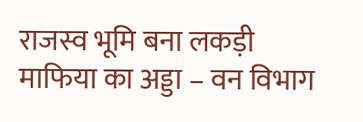राजस्व भूमि बना लकड़ी माफिया का अड्डा – वन विभाग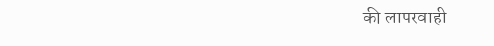की लापरवाही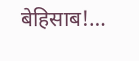बेहिसाब!…